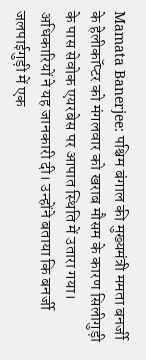Mamata Banerjee: पश्चिम बंगाल की मुख्यमंत्री ममता बनर्जी के हेलीकॉप्टर को मंगलवार को खराब मौसम के कारण सिलीगुड़ी के पास सेवोक एयरबेस पर आपात स्थिति में उतारा गया। अधिकारियों ने यह जानकारी दी। उन्होंने बताया कि बनर्जी जलपाईगुड़ी में एक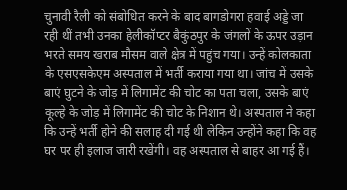चुनावी रैली को संबोधित करने के बाद बागडोगरा हवाई अड्डे जा रही थीं तभी उनका हेलीकॉप्टर बैकुंठपुर के जंगलों के ऊपर उड़ान भरते समय खराब मौसम वाले क्षेत्र में पहुंच गया। उन्हें कोलकाता के एसएसकेएम अस्पताल में भर्ती कराया गया था। जांच में उसके बाएं घुटने के जोड़ में लिगामेंट की चोट का पता चला, उसके बाएं कूल्हे के जोड़ में लिगामेंट की चोट के निशान थे। अस्पताल ने कहा कि उन्हें भर्ती होने की सलाह दी गई थी लेकिन उन्होंने कहा कि वह घर पर ही इलाज जारी रखेंगी। वह अस्पताल से बाहर आ गई हैं।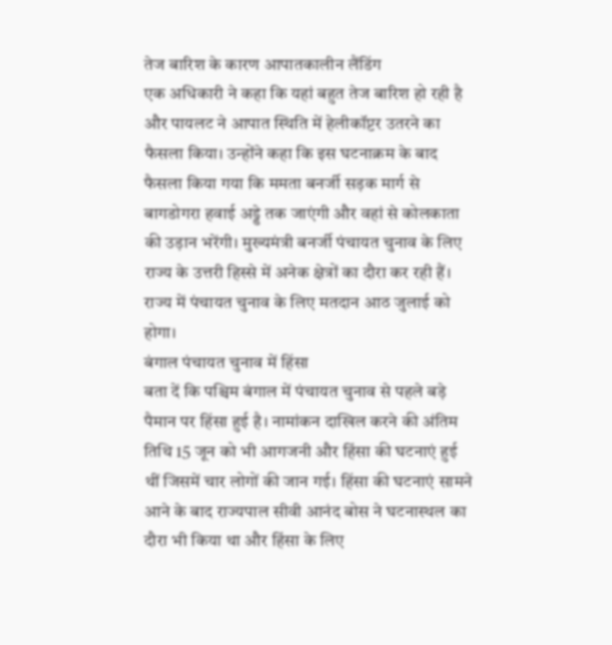तेज बारिश के कारण आपातकालीन लैंडिंग
एक अधिकारी ने कहा कि यहां बहुत तेज बारिश हो रही है और पायलट ने आपात स्थिति में हेलीकॉप्टर उतरने का फैसला किया। उन्होंने कहा कि इस घटनाक्रम के बाद फैसला किया गया कि ममता बनर्जी सड़क मार्ग से बागडोगरा हवाई अड्डे तक जाएंगी और वहां से कोलकाता की उड़ान भरेंगी। मुख्यमंत्री बनर्जी पंचायत चुनाव के लिए राज्य के उत्तरी हिस्से में अनेक क्षेत्रों का दौरा कर रही हैं। राज्य में पंचायत चुनाव के लिए मतदान आठ जुलाई को होगा।
बंगाल पंचायत चुनाव में हिंसा
बता दें कि पश्चिम बंगाल में पंचायत चुनाव से पहले बड़े पैमान पर हिंसा हुई है। नामांकन दाखिल करने की अंतिम तिथि 15 जून को भी आगजनी और हिंसा की घटनाएं हुई थीं जिसमें चार लोगों की जान गई। हिंसा की घटनाएं सामने आने के बाद राज्यपाल सीवी आनंद बोस ने घटनास्थल का दौरा भी किया था और हिंसा के लिए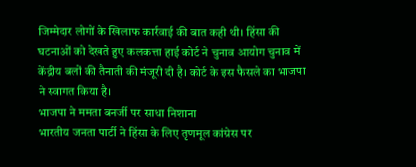जिम्मेदार लोगों के खिलाफ कार्रवाई की बात कही थी। हिंसा की घटनाओं को देखते हुए कलकत्ता हाई कोर्ट ने चुनाव आयोग चुनाव में केंद्रीय बलों की तैनाती की मंजूरी दी है। कोर्ट के इस फैसले का भाजपा ने स्वागत किया है।
भाजपा ने ममता बनर्जी पर साधा निशाना
भारतीय जनता पार्टी ने हिंसा के लिए तृणमूल कांग्रेस पर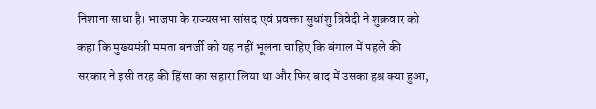निशाना साधा है। भाजपा के राज्यसभा सांसद एवं प्रवक्ता सुधांशु त्रिवेदी ने शुक्रवार को कहा कि मुख्यमंत्री ममता बनर्जी को यह नहीं भूलना चाहिए कि बंगाल में पहले की सरकार ने इसी तरह की हिंसा का सहारा लिया था और फिर बाद में उसका हश्र क्या हुआ,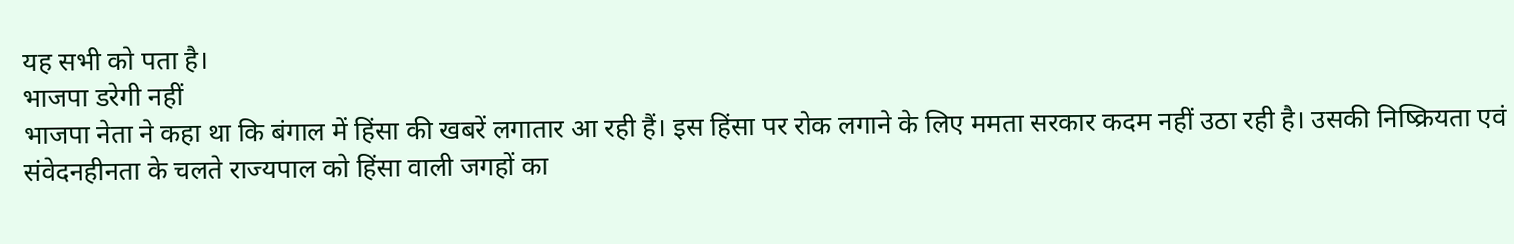यह सभी को पता है।
भाजपा डरेगी नहीं
भाजपा नेता ने कहा था कि बंगाल में हिंसा की खबरें लगातार आ रही हैं। इस हिंसा पर रोक लगाने के लिए ममता सरकार कदम नहीं उठा रही है। उसकी निष्क्रियता एवं संवेदनहीनता के चलते राज्यपाल को हिंसा वाली जगहों का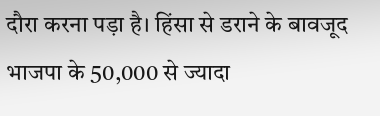दौरा करना पड़ा है। हिंसा से डराने के बावजूद भाजपा के 50,000 से ज्यादा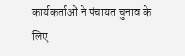कार्यकर्ताओं ने पंचायत चुनाव के लिए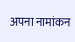अपना नामांकन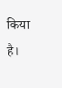किया है।